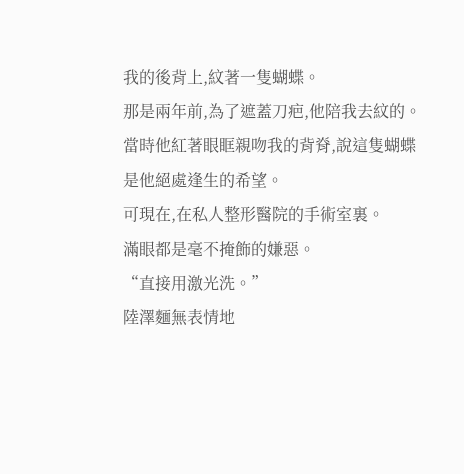我的後背上,紋著一隻蝴蝶。
那是兩年前,為了遮蓋刀疤,他陪我去紋的。
當時他紅著眼眶親吻我的背脊,說這隻蝴蝶是他絕處逢生的希望。
可現在,在私人整形醫院的手術室裏。
滿眼都是毫不掩飾的嫌惡。
“直接用激光洗。”
陸澤麵無表情地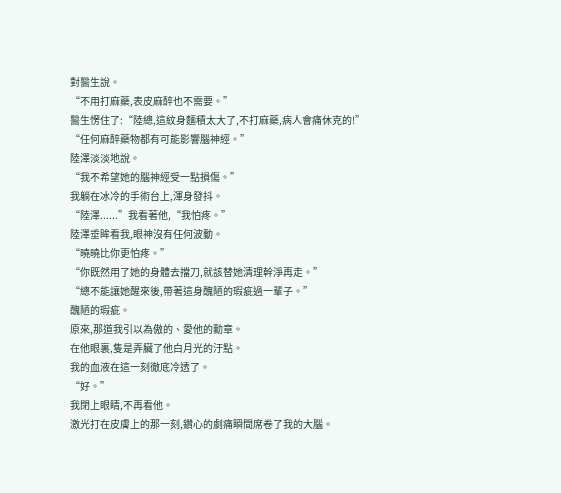對醫生說。
“不用打麻藥,表皮麻醉也不需要。”
醫生愣住了:“陸總,這紋身麵積太大了,不打麻藥,病人會痛休克的!”
“任何麻醉藥物都有可能影響腦神經。”
陸澤淡淡地說。
“我不希望她的腦神經受一點損傷。”
我躺在冰冷的手術台上,渾身發抖。
“陸澤......”我看著他,“我怕疼。”
陸澤垂眸看我,眼神沒有任何波動。
“曉曉比你更怕疼。”
“你既然用了她的身體去擋刀,就該替她清理幹淨再走。”
“總不能讓她醒來後,帶著這身醜陋的瑕疵過一輩子。”
醜陋的瑕疵。
原來,那道我引以為傲的、愛他的勳章。
在他眼裏,隻是弄臟了他白月光的汙點。
我的血液在這一刻徹底冷透了。
“好。”
我閉上眼睛,不再看他。
激光打在皮膚上的那一刻,鑽心的劇痛瞬間席卷了我的大腦。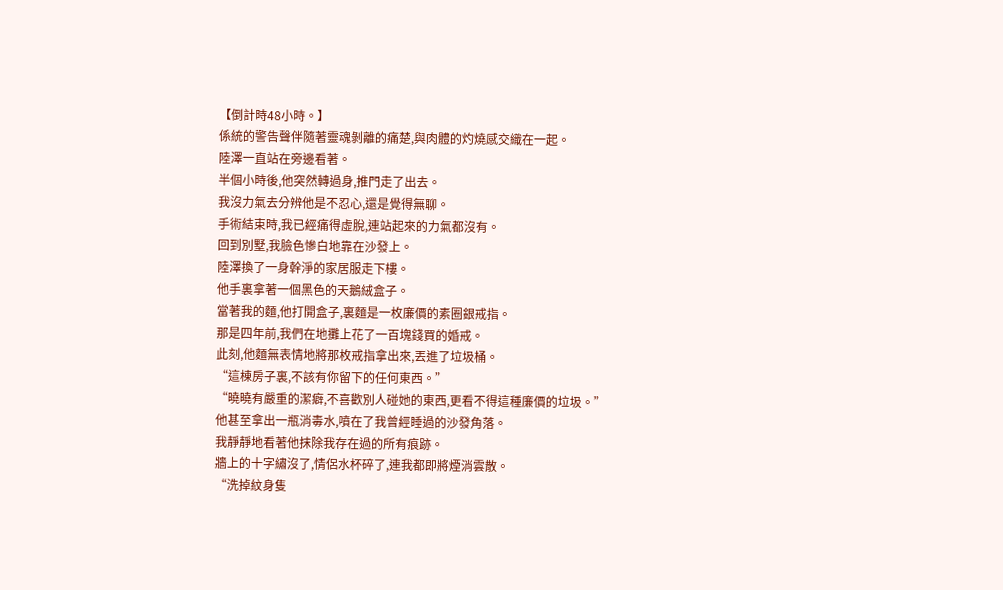【倒計時48小時。】
係統的警告聲伴隨著靈魂剝離的痛楚,與肉體的灼燒感交織在一起。
陸澤一直站在旁邊看著。
半個小時後,他突然轉過身,推門走了出去。
我沒力氣去分辨他是不忍心,還是覺得無聊。
手術結束時,我已經痛得虛脫,連站起來的力氣都沒有。
回到別墅,我臉色慘白地靠在沙發上。
陸澤換了一身幹淨的家居服走下樓。
他手裏拿著一個黑色的天鵝絨盒子。
當著我的麵,他打開盒子,裏麵是一枚廉價的素圈銀戒指。
那是四年前,我們在地攤上花了一百塊錢買的婚戒。
此刻,他麵無表情地將那枚戒指拿出來,丟進了垃圾桶。
“這棟房子裏,不該有你留下的任何東西。”
“曉曉有嚴重的潔癖,不喜歡別人碰她的東西,更看不得這種廉價的垃圾。”
他甚至拿出一瓶消毒水,噴在了我曾經睡過的沙發角落。
我靜靜地看著他抹除我存在過的所有痕跡。
牆上的十字繡沒了,情侶水杯碎了,連我都即將煙消雲散。
“洗掉紋身隻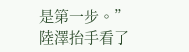是第一步。”
陸澤抬手看了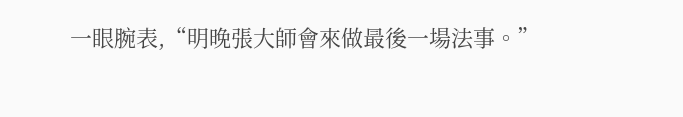一眼腕表,“明晚張大師會來做最後一場法事。”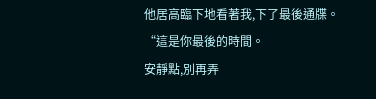他居高臨下地看著我,下了最後通牒。
“這是你最後的時間。
安靜點,別再弄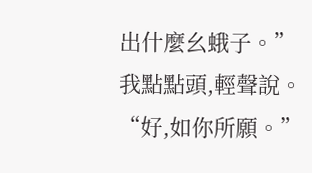出什麼幺蛾子。”
我點點頭,輕聲說。
“好,如你所願。”